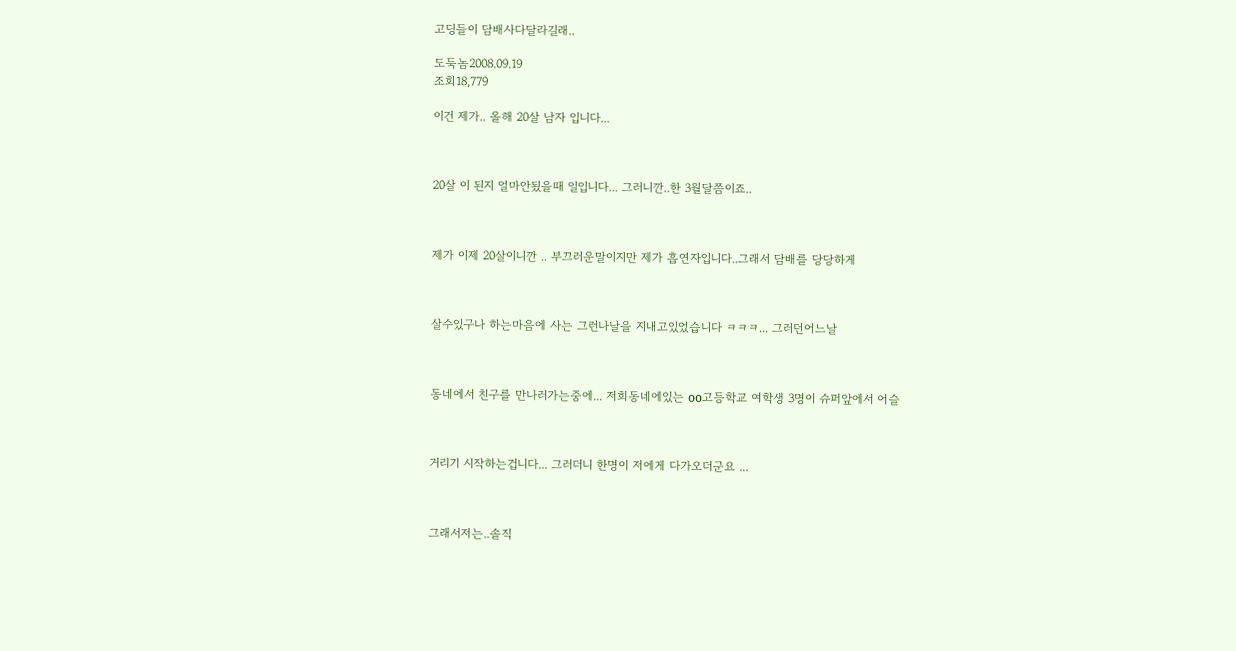고딩들이 담배사다달라길래..

도둑놈2008.09.19
조회18,779

이건 제가.. 올해 20살 남자 입니다...



20살 이 된지 얼마안됬을때 일입니다... 그러니깐..한 3월달쯤이죠..



제가 이제 20살이니깐 .. 부끄러운말이지만 제가 흡연자입니다..그래서 담배를 당당하게



살수있구나 하는마음에 사는 그런나날을 지내고있었습니다 ㅋㅋㅋ... 그러던어느날



동네에서 친구를 만나러가는중에... 저희동네에있는 oo고등학교 여학생 3명이 슈퍼앞에서 어슬



거리기 시작하는겁니다... 그러더니 한명이 저에게 다가오더군요 ...



그래서저는..솔직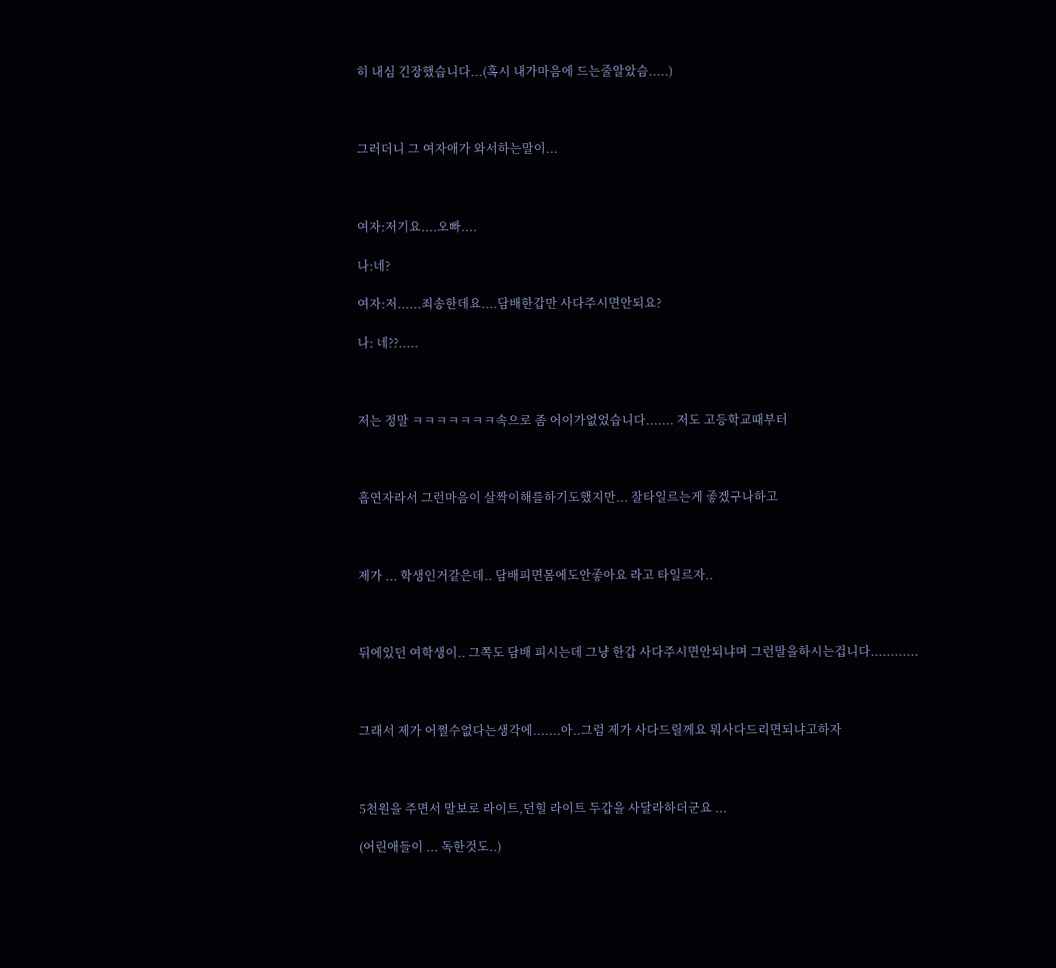히 내심 긴장했습니다...(혹시 내가마음에 드는줄알았슴.....)



그러더니 그 여자애가 와서하는말이...



여자:저기요....오빠....

나:네?

여자:저......죄송한데요....담배한갑만 사다주시면안되요?

나: 네??.....



저는 정말 ㅋㅋㅋㅋㅋㅋㅋ속으로 좀 어이가없었습니다....... 저도 고등학교때부터



흡연자라서 그런마음이 살짝이해를하기도했지만... 잘타일르는게 좋겠구나하고



제가 ... 학생인거같은데.. 담배피면몸에도안좋아요 라고 타일르자..



뒤에있던 여학생이.. 그쪽도 담배 피시는데 그냥 한갑 사다주시면안되냐며 그런말을하시는겁니다............



그래서 제가 어쩔수없다는생각에.......아..그럼 제가 사다드릴께요 뭐사다드리면되냐고하자



5천원을 주면서 말보로 라이트,던힐 라이트 두갑을 사달라하더군요 ...

(어린애들이 ... 독한것도..)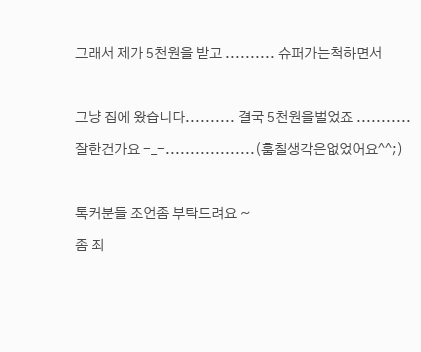그래서 제가 5천원을 받고 .......... 슈퍼가는척하면서



그냥 집에 왔습니다.......... 결국 5천원을벌었죠 ...........

잘한건가요 -_-..................(훔칠생각은없었어요^^;)



톡커분들 조언좀 부탁드려요 ~

좀 죄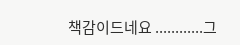책감이드네요 ............그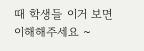때 학생들 이거 보면 이해해주세요 ~